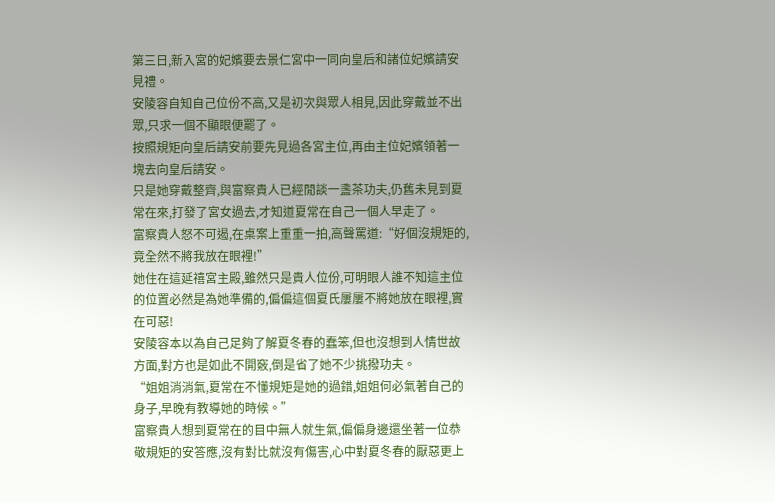第三日,新入宮的妃嬪要去景仁宮中一同向皇后和諸位妃嬪請安見禮。
安陵容自知自己位份不高,又是初次與眾人相見,因此穿戴並不出眾,只求一個不顯眼便罷了。
按照規矩向皇后請安前要先見過各宮主位,再由主位妃嬪領著一塊去向皇后請安。
只是她穿戴整齊,與富察貴人已經閒談一盞茶功夫,仍舊未見到夏常在來,打發了宮女過去,才知道夏常在自己一個人早走了。
富察貴人怒不可遏,在桌案上重重一拍,高聲罵道:“好個沒規矩的,竟全然不將我放在眼裡!”
她住在這延禧宮主殿,雖然只是貴人位份,可明眼人誰不知這主位的位置必然是為她準備的,偏偏這個夏氏屢屢不將她放在眼裡,實在可惡!
安陵容本以為自己足夠了解夏冬春的蠢笨,但也沒想到人情世故方面,對方也是如此不開竅,倒是省了她不少挑撥功夫。
“姐姐消消氣,夏常在不懂規矩是她的過錯,姐姐何必氣著自己的身子,早晚有教導她的時候。”
富察貴人想到夏常在的目中無人就生氣,偏偏身邊還坐著一位恭敬規矩的安答應,沒有對比就沒有傷害,心中對夏冬春的厭惡更上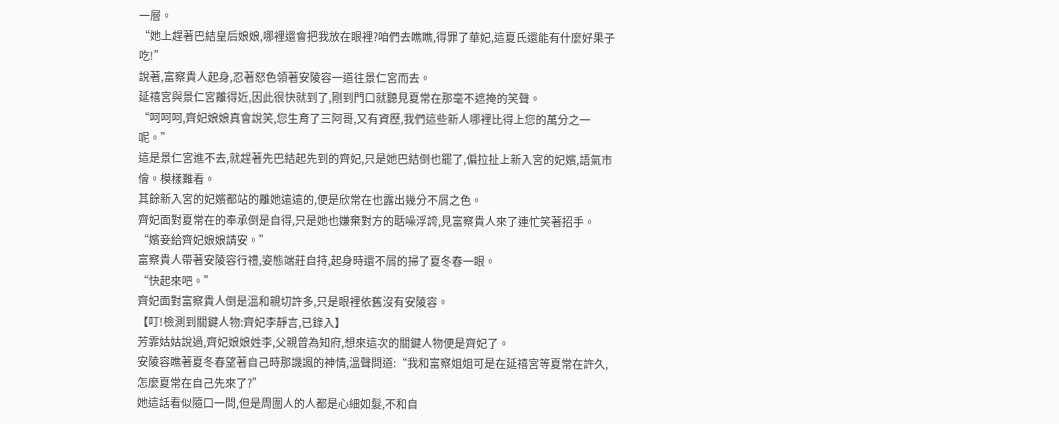一層。
“她上趕著巴結皇后娘娘,哪裡還會把我放在眼裡?咱們去瞧瞧,得罪了華妃,這夏氏還能有什麼好果子吃!”
說著,富察貴人起身,忍著怒色領著安陵容一道往景仁宮而去。
延禧宮與景仁宮離得近,因此很快就到了,剛到門口就聽見夏常在那毫不遮掩的笑聲。
“呵呵呵,齊妃娘娘真會說笑,您生育了三阿哥,又有資歷,我們這些新人哪裡比得上您的萬分之一呢。”
這是景仁宮進不去,就趕著先巴結起先到的齊妃,只是她巴結倒也罷了,偏拉扯上新入宮的妃嬪,語氣市儈。模樣難看。
其餘新入宮的妃嬪都站的離她遠遠的,便是欣常在也露出幾分不屑之色。
齊妃面對夏常在的奉承倒是自得,只是她也嫌棄對方的聒噪浮誇,見富察貴人來了連忙笑著招手。
“嬪妾給齊妃娘娘請安。”
富察貴人帶著安陵容行禮,姿態端莊自持,起身時還不屑的掃了夏冬春一眼。
“快起來吧。”
齊妃面對富察貴人倒是溫和親切許多,只是眼裡依舊沒有安陵容。
【叮!檢測到關鍵人物:齊妃李靜言,已錄入】
芳霏姑姑說過,齊妃娘娘姓李,父親曾為知府,想來這次的關鍵人物便是齊妃了。
安陵容瞧著夏冬春望著自己時那譏諷的神情,溫聲問道:“我和富察姐姐可是在延禧宮等夏常在許久,怎麼夏常在自己先來了?”
她這話看似隨口一問,但是周圍人的人都是心細如髮,不和自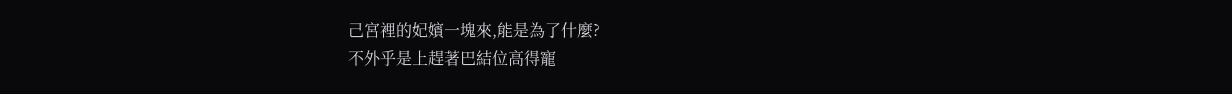己宮裡的妃嬪一塊來,能是為了什麼?
不外乎是上趕著巴結位高得寵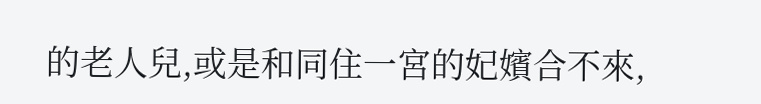的老人兒,或是和同住一宮的妃嬪合不來,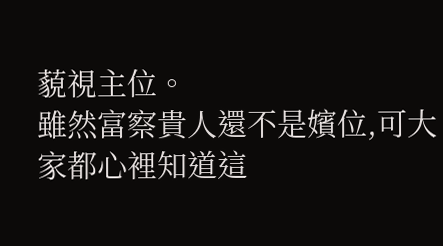藐視主位。
雖然富察貴人還不是嬪位,可大家都心裡知道這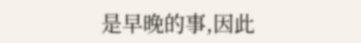是早晚的事,因此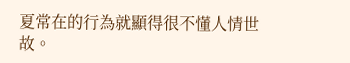夏常在的行為就顯得很不懂人情世故。